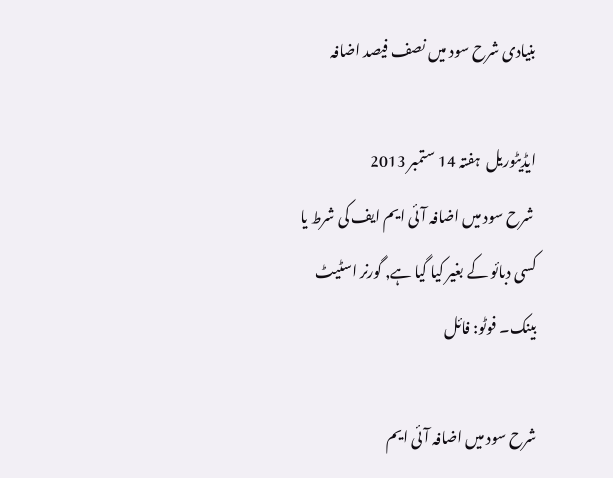بنیادی شرح سود میں نصف فیصد اضافہ

ایڈیٹوریل  ہفتہ 14 ستمبر 2013
 شرح سود میں اضافہ آئی ایم ایف کی شرط یا کسی دبائو کے بغیر کیا گیا ہے, گورنر اسٹیٹ بینک۔ فوٹو: فائل

شرح سود میں اضافہ آئی ایم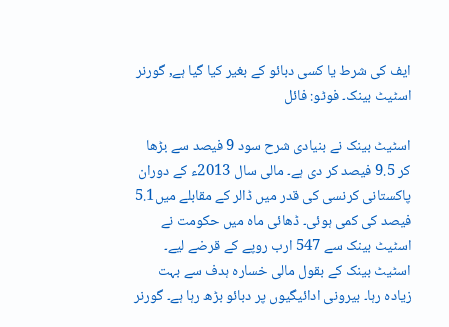ایف کی شرط یا کسی دبائو کے بغیر کیا گیا ہے, گورنر اسٹیٹ بینک۔ فوٹو: فائل

اسٹیٹ بینک نے بنیادی شرح سود 9 فیصد سے بڑھا کر 9.5 فیصد کر دی ہے۔ مالی سال 2013ء کے دوران پاکستانی کرنسی کی قدر میں ڈالر کے مقابلے میں5.1 فیصد کی کمی ہوئی۔ ڈھائی ماہ میں حکومت نے اسٹیٹ بینک سے 547 ارب روپے کے قرضے لیے۔ اسٹیٹ بینک کے بقول مالی خسارہ ہدف سے بہت زیادہ رہا۔ بیرونی ادائیگیوں پر دبائو بڑھ رہا ہے۔ گورنر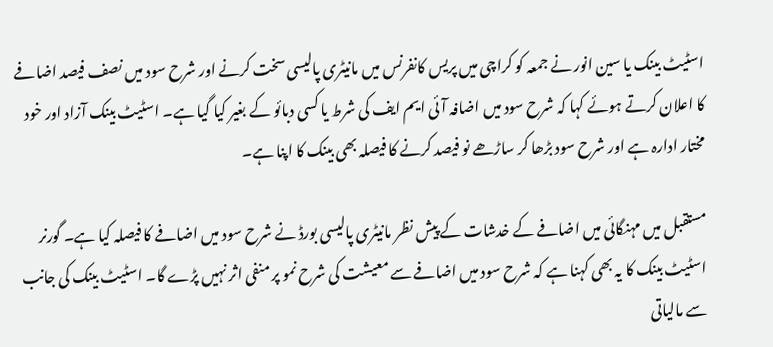اسٹیٹ بینک یا سین انور نے جمعہ کو کراچی میں پریس کانفرنس میں مانیٹری پالیسی سخت کرنے اور شرح سود میں نصف فیصد اضافے کا اعلان کرتے ہوئے کہا کہ شرح سود میں اضافہ آئی ایم ایف کی شرط یا کسی دبائو کے بغیر کیا گیا ہے۔ اسٹیٹ بینک آزاد اور خود مختار ادارہ ہے اور شرح سود بڑھا کر ساڑھے نو فیصد کرنے کا فیصلہ بھی بینک کا اپنا ہے۔

مستقبل میں مہنگائی میں اضافے کے خدشات کے پیش نظر مانیٹری پالیسی بورڈ نے شرح سود میں اضافے کا فیصلہ کیا ہے۔ گورنر اسٹیٹ بینک کا یہ بھی کہنا ہے کہ شرح سود میں اضافے سے معیشت کی شرح نمو پر منفی اثر نہیں پڑے گا۔ اسٹیٹ بینک کی جانب سے مالیاتی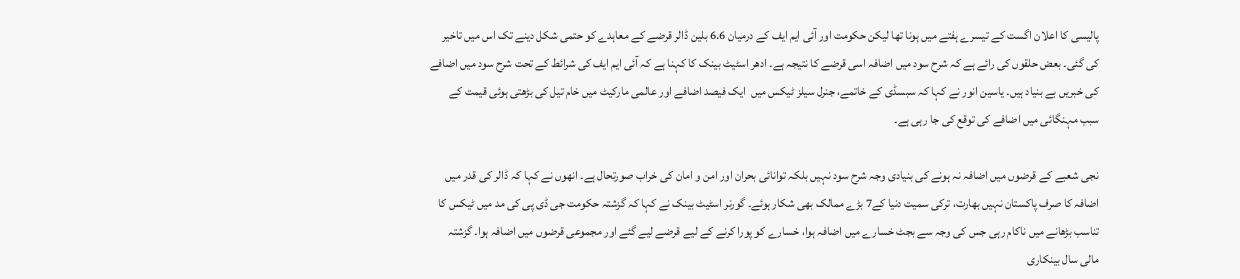پالیسی کا اعلان اگست کے تیسرے ہفتے میں ہونا تھا لیکن حکومت اور آئی ایم ایف کے درمیان 6.6 بلین ڈالر قرضے کے معاہدے کو حتمی شکل دینے تک اس میں تاخیر کی گئی۔ بعض حلقوں کی رائے ہے کہ شرح سود میں اضافہ اسی قرضے کا نتیجہ ہے۔ ادھر اسٹیٹ بینک کا کہنا ہے کہ آئی ایم ایف کی شرائط کے تحت شرح سود میں اضافے کی خبریں بے بنیاد ہیں۔ یاسین انور نے کہا کہ سبسڈی کے خاتمے، جنرل سیلز ٹیکس میں  ایک فیصد اضافے اور عالمی مارکیٹ میں خام تیل کی بڑھتی ہوئی قیمت کے سبب مہنگائی میں اضافے کی توقع کی جا رہی ہے۔

نجی شعبے کے قرضوں میں اضافہ نہ ہونے کی بنیادی وجہ شرح سود نہیں بلکہ توانائی بحران اور امن و امان کی خراب صورتحال ہے۔ انھوں نے کہا کہ ڈالر کی قدر میں اضافہ کا صرف پاکستان نہیں بھارت، ترکی سمیت دنیا کے7 بڑے ممالک بھی شکار ہوئے۔ گورنر اسٹیٹ بینک نے کہا کہ گزشتہ حکومت جی ڈی پی کی مد میں ٹیکس کا تناسب بڑھانے میں ناکام رہی جس کی وجہ سے بجٹ خسارے میں اضافہ ہوا، خسارے کو پورا کرنے کے لیے قرضے لیے گئے اور مجموعی قرضوں میں اضافہ ہوا۔ گزشتہ مالی سال بینکاری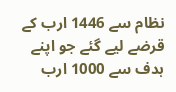نظام سے 1446 ارب کے قرضے لیے گئے جو اپنے ہدف سے 1000 ارب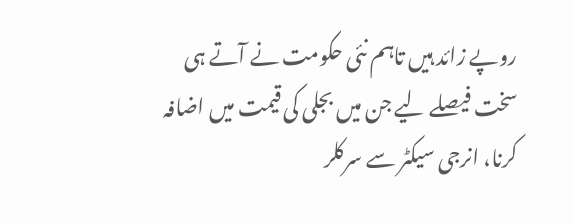روپے زائد ہیں تاہم نئی حکومت نے آتے ہی سخت فیصلے لیے جن میں بجلی کی قیمت میں اضافہ کرنا، انرجی سیکٹر سے سرکلر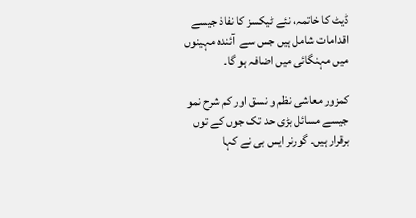ڈیٹ کا خاتمہ، نئے ٹیکسز کا نفاذ جیسے اقدامات شامل ہیں جس سے  آئندہ مہینوں میں مہنگائی میں اضافہ ہو گا۔

کمزور معاشی نظم و نسق اور کم شرح نمو جیسے مسائل بڑی حد تک جوں کے توں برقرار ہیں۔ گورنر ایس بی نے کہا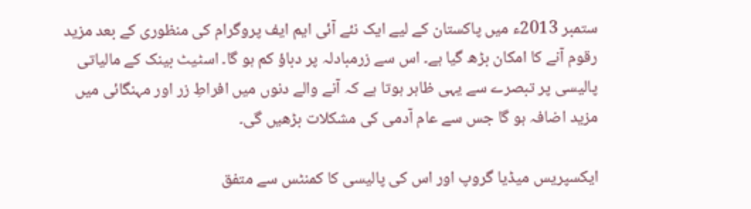ستمبر 2013ء میں پاکستان کے لیے ایک نئے آئی ایم ایف پروگرام کی منظوری کے بعد مزید رقوم آنے کا امکان بڑھ گیا ہے۔ اس سے زرمبادلہ پر دباؤ کم ہو گا۔ اسٹیٹ بینک کے مالیاتی پالیسی پر تبصرے سے یہی ظاہر ہوتا ہے کہ آنے والے دنوں میں افراطِ زر اور مہنگائی میں مزید اضافہ ہو گا جس سے عام آدمی کی مشکلات بڑھیں گی۔

ایکسپریس میڈیا گروپ اور اس کی پالیسی کا کمنٹس سے متفق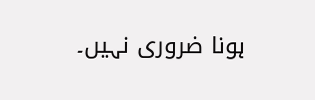ہونا ضروری نہیں۔